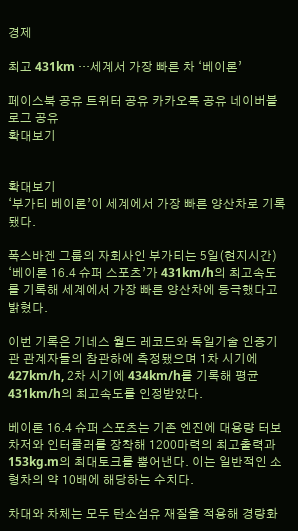경제

최고 431km …세계서 가장 빠른 차 ‘베이론’

페이스북 공유 트위터 공유 카카오톡 공유 네이버블로그 공유
확대보기


확대보기
‘부가티 베이론’이 세계에서 가장 빠른 양산차로 기록됐다.

폭스바겐 그룹의 자회사인 부가티는 5일(현지시간) ‘베이론 16.4 슈퍼 스포츠’가 431km/h의 최고속도를 기록해 세계에서 가장 빠른 양산차에 등극했다고 밝혔다.

이번 기록은 기네스 월드 레코드와 독일기술 인증기관 관계자들의 참관하에 측정됐으며 1차 시기에 427km/h, 2차 시기에 434km/h를 기록해 평균 431km/h의 최고속도를 인정받았다.

베이론 16.4 슈퍼 스포츠는 기존 엔진에 대용량 터보차저와 인터쿨러를 장착해 1200마력의 최고출력과 153kg.m의 최대토크를 뿜어낸다. 이는 일반적인 소형차의 약 10배에 해당하는 수치다.

차대와 차체는 모두 탄소섬유 재질을 적용해 경량화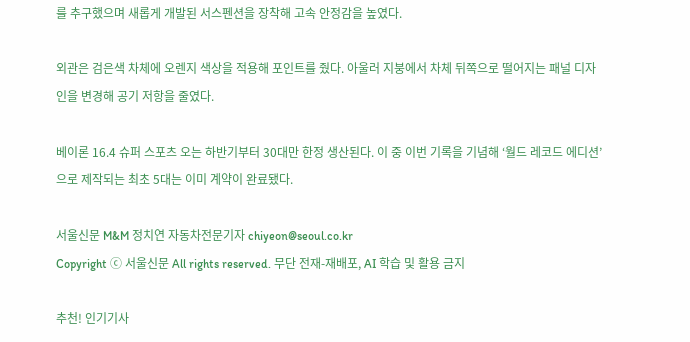를 추구했으며 새롭게 개발된 서스펜션을 장착해 고속 안정감을 높였다.

외관은 검은색 차체에 오렌지 색상을 적용해 포인트를 줬다. 아울러 지붕에서 차체 뒤쪽으로 떨어지는 패널 디자인을 변경해 공기 저항을 줄였다.

베이론 16.4 슈퍼 스포츠 오는 하반기부터 30대만 한정 생산된다. 이 중 이번 기록을 기념해 ‘월드 레코드 에디션’으로 제작되는 최초 5대는 이미 계약이 완료됐다.

서울신문 M&M 정치연 자동차전문기자 chiyeon@seoul.co.kr
Copyright ⓒ 서울신문 All rights reserved. 무단 전재-재배포, AI 학습 및 활용 금지

추천! 인기기사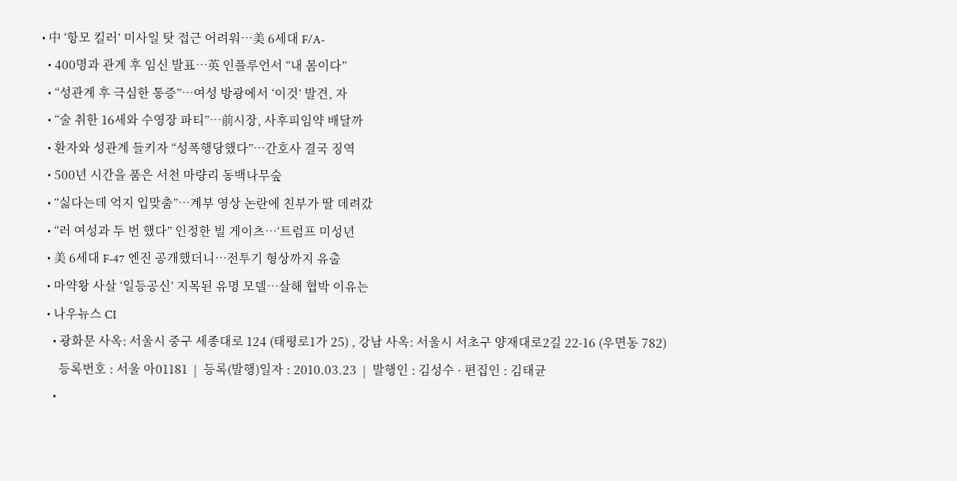• 中 ‘항모 킬러’ 미사일 탓 접근 어려워…美 6세대 F/A-
  • 400명과 관계 후 임신 발표…英 인플루언서 “내 몸이다”
  • “성관계 후 극심한 통증”…여성 방광에서 ‘이것’ 발견, 자
  • “술 취한 16세와 수영장 파티”…前시장, 사후피임약 배달까
  • 환자와 성관계 들키자 “성폭행당했다”…간호사 결국 징역
  • 500년 시간을 품은 서천 마량리 동백나무숲
  • “싫다는데 억지 입맞춤”…계부 영상 논란에 친부가 딸 데려갔
  • “러 여성과 두 번 했다” 인정한 빌 게이츠…‘트럼프 미성년
  • 美 6세대 F-47 엔진 공개했더니…전투기 형상까지 유출
  • 마약왕 사살 ‘일등공신’ 지목된 유명 모델…살해 협박 이유는
  • 나우뉴스 CI
    • 광화문 사옥: 서울시 중구 세종대로 124 (태평로1가 25) , 강남 사옥: 서울시 서초구 양재대로2길 22-16 (우면동 782)
      등록번호 : 서울 아01181  |  등록(발행)일자 : 2010.03.23  |  발행인 : 김성수 · 편집인 : 김태균
    •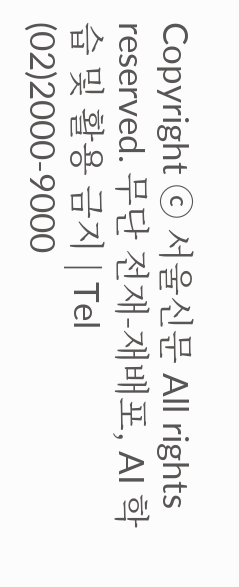Copyright ⓒ 서울신문 All rights reserved. 무단 전재-재배포, AI 학습 및 활용 금지 | Tel (02)2000-9000